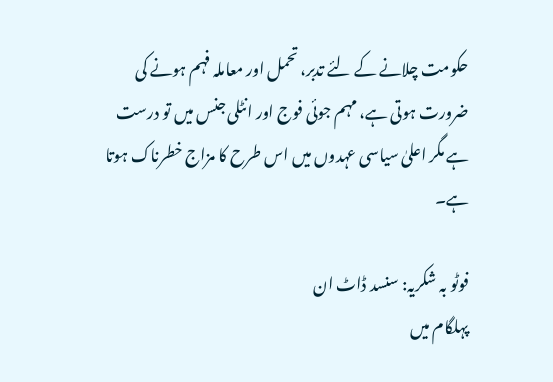حکومت چلانے کے لئے تدبر، تحمل اور معاملہ فہم ہونے کی ضرورت ہوتی ہے، مہم جوئی فوج اور انٹلی جنس میں تو درست ہے مگر اعلیٰ سیاسی عہدوں میں اس طرح کا مزاج خطرناک ہوتا ہے۔

فوٹو بہ شکریہ: سنسد ڈاٹ ان
پہلگام میں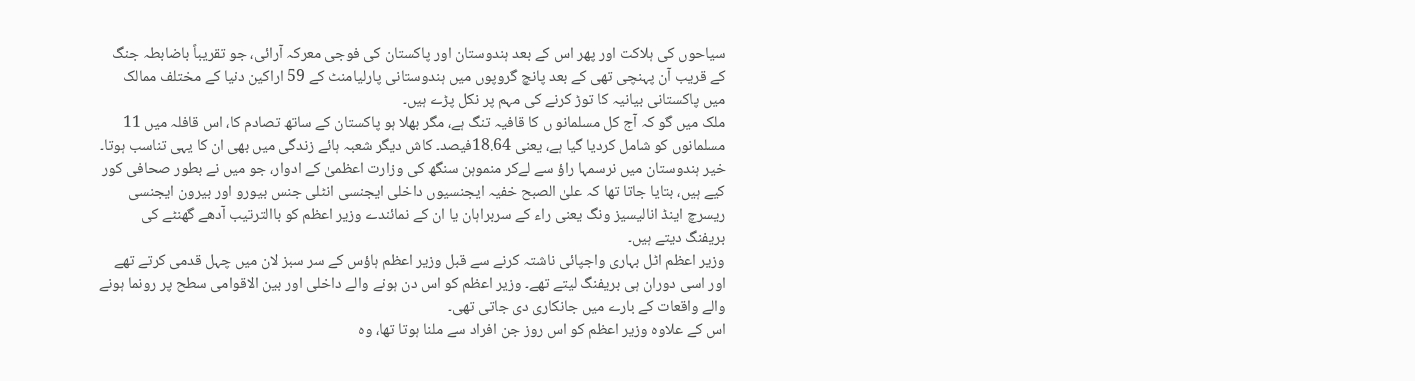سیاحوں کی ہلاکت اور پھر اس کے بعد ہندوستان اور پاکستان کی فوجی معرکہ آرائی، جو تقریباً باضابطہ جنگ کے قریب آن پہنچی تھی کے بعد پانچ گروپوں میں ہندوستانی پارلیامنٹ کے 59 اراکین دنیا کے مختلف ممالک میں پاکستانی بیانیہ کا توڑ کرنے کی مہم پر نکل پڑے ہیں۔
ملک میں گو کہ آج کل مسلمانو ں کا قافیہ تنگ ہے، مگر بھلا ہو پاکستان کے ساتھ تصادم کا، اس قافلہ میں 11 مسلمانوں کو شامل کردیا گیا ہے، یعنی 18.64فیصد۔ کاش دیگر شعبہ ہائے زندگی میں بھی ان کا یہی تناسب ہوتا۔
خیر ہندوستان میں نرسمہا راؤ سے لےکر منموہن سنگھ کی وزارت اعظمیٰ کے ادوار، جو میں نے بطور صحافی کور کیے ہیں، بتایا جاتا تھا کہ علیٰ الصبح خفیہ ایجنسیوں داخلی ایجنسی انٹلی جنس بیورو اور بیرون ایجنسی ریسرچ اینڈ انالیسیز ونگ یعنی راء کے سربراہان یا ان کے نمائندے وزیر اعظم کو باالترتیب آدھے گھنٹے کی بریفنگ دیتے ہیں۔
وزیر اعظم اٹل بہاری واجپائی ناشتہ کرنے سے قبل وزیر اعظم ہاؤس کے سر سبز لان میں چہل قدمی کرتے تھے اور اسی دوران ہی بریفنگ لیتے تھے۔ وزیر اعظم کو اس دن ہونے والے داخلی اور بین الاقوامی سطح پر رونما ہونے والے واقعات کے بارے میں جانکاری دی جاتی تھی۔
اس کے علاوہ وزیر اعظم کو اس روز جن افراد سے ملنا ہوتا تھا، وہ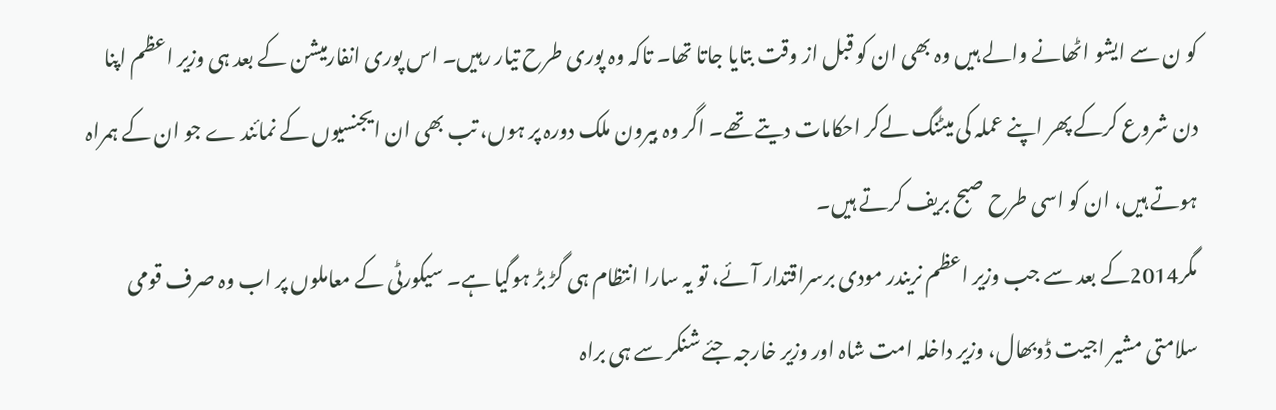کو ن سے ایشو اٹھانے والے ہیں وہ بھی ان کو قبل از وقت بتایا جاتا تھا۔ تاکہ وہ پوری طرح تیار رہیں۔ اس پوری انفارمیشن کے بعد ہی وزیر اعظم اپنا دن شروع کرکے پھر اپنے عملہ کی میٹنگ لےکر احکامات دیتے تھے۔ اگر وہ بیرون ملک دورہ پر ہوں، تب بھی ان ایجنسیوں کے نمائند ے جو ان کے ہمراہ ہوتے ہیں، ان کو اسی طرح صبح بریف کرتے ہیں۔
مگر2014کے بعد سے جب وزیر اعظم نریندر مودی برسراقتدار آئے، تو یہ سارا انتظام ہی گڑ بڑ ہوگیا ہے۔ سیکورٹی کے معاملوں پر اب وہ صرف قومی سلامتی مشیر اجیت ڈوبھال، وزیر داخلہ امت شاہ اور وزیر خارجہ جئے شنکر سے ہی براہ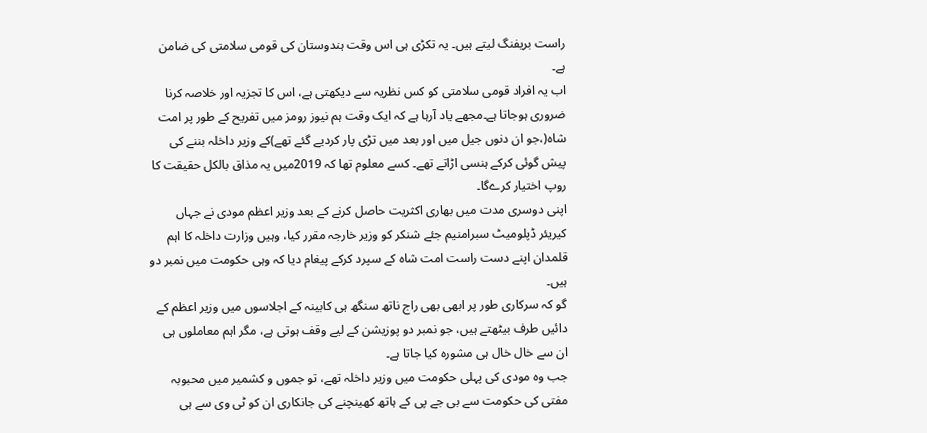راست بریفنگ لیتے ہیں۔ یہ تکڑی ہی اس وقت ہندوستان کی قومی سلامتی کی ضامن ہے۔
اب یہ افراد قومی سلامتی کو کس نظریہ سے دیکھتی ہے، اس کا تجزیہ اور خلاصہ کرنا ضروری ہوجاتا ہے۔مجھے یاد آرہا ہے کہ ایک وقت ہم نیوز رومز میں تفریح کے طور پر امت شاہ(،جو ان دنوں جیل میں اور بعد میں تڑی پار کردیے گئے تھے)کے وزیر داخلہ بننے کی پیش گوئی کرکے ہنسی اڑاتے تھے۔ کسے معلوم تھا کہ 2019میں یہ مذاق بالکل حقیقت کا روپ اختیار کرےگا۔
اپنی دوسری مدت میں بھاری اکثریت حاصل کرنے کے بعد وزیر اعظم مودی نے جہاں کیریئر ڈپلومیٹ سبرامنیم جئے شنکر کو وزیر خارجہ مقرر کیا، وہیں وزارت داخلہ کا اہم قلمدان اپنے دست راست امت شاہ کے سپرد کرکے پیغام دیا کہ وہی حکومت میں نمبر دو ہیں۔
گو کہ سرکاری طور پر ابھی بھی راج ناتھ سنگھ ہی کابینہ کے اجلاسوں میں وزیر اعظم کے دائیں طرف بیٹھتے ہیں، جو نمبر دو پوزیشن کے لیے وقف ہوتی ہے، مگر اہم معاملوں ہی ان سے خال خال ہی مشورہ کیا جاتا ہے۔
جب وہ مودی کی پہلی حکومت میں وزیر داخلہ تھے، تو جموں و کشمیر میں محبوبہ مفتی کی حکومت سے بی جے پی کے ہاتھ کھینچنے کی جانکاری ان کو ٹی وی سے ہی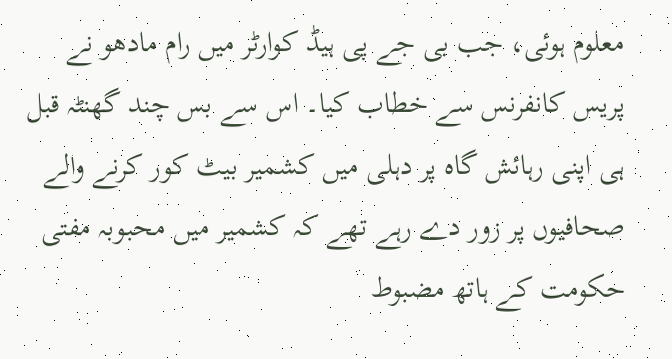معلوم ہوئی، جب بی جے پی ہیڈ کوارٹر میں رام مادھو نے پریس کانفرنس سے خطاب کیا۔ اس سے بس چند گھنٹہ قبل ہی اپنی رہائش گاہ پر دہلی میں کشمیر بیٹ کور کرنے والے صحافیوں پر زور دے رہے تھے کہ کشمیر میں محبوبہ مفتی حکومت کے ہاتھ مضبوط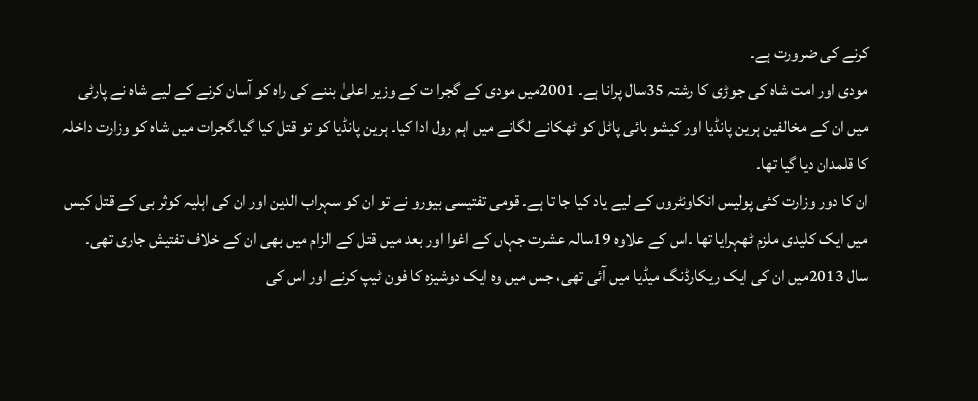کرنے کی ضرورت ہے۔
مودی اور امت شاہ کی جوڑی کا رشتہ 35سال پرانا ہے۔ 2001میں مودی کے گجرا ت کے وزیر اعلیٰ بننے کی راہ کو آسان کرنے کے لیے شاہ نے پارٹی میں ان کے مخالفین ہرین پانڈیا اور کیشو بائی پاٹل کو ٹھکانے لگانے میں اہم رول ادا کیا۔ ہرین پانڈیا کو تو قتل کیا گیا۔گجرات میں شاہ کو وزارت داخلہ کا قلمدان دیا گیا تھا۔
ان کا دور وزارت کئی پولیس انکاونٹروں کے لیے یاد کیا جا تا ہے۔ قومی تفتیسی بیورو نے تو ان کو سہراب الدین اور ان کی اہلیہ کوثر بی کے قتل کیس میں ایک کلیدی ملزم ٹھہرایا تھا ۔اس کے علاوہ 19سالہ عشرت جہاں کے اغوا اور بعد میں قتل کے الزام میں بھی ان کے خلاف تفتیش جاری تھی۔
سال 2013میں ان کی ایک ریکارڈنگ میڈیا میں آئی تھی، جس میں وہ ایک دوشیزہ کا فون ٹیپ کرنے اور اس کی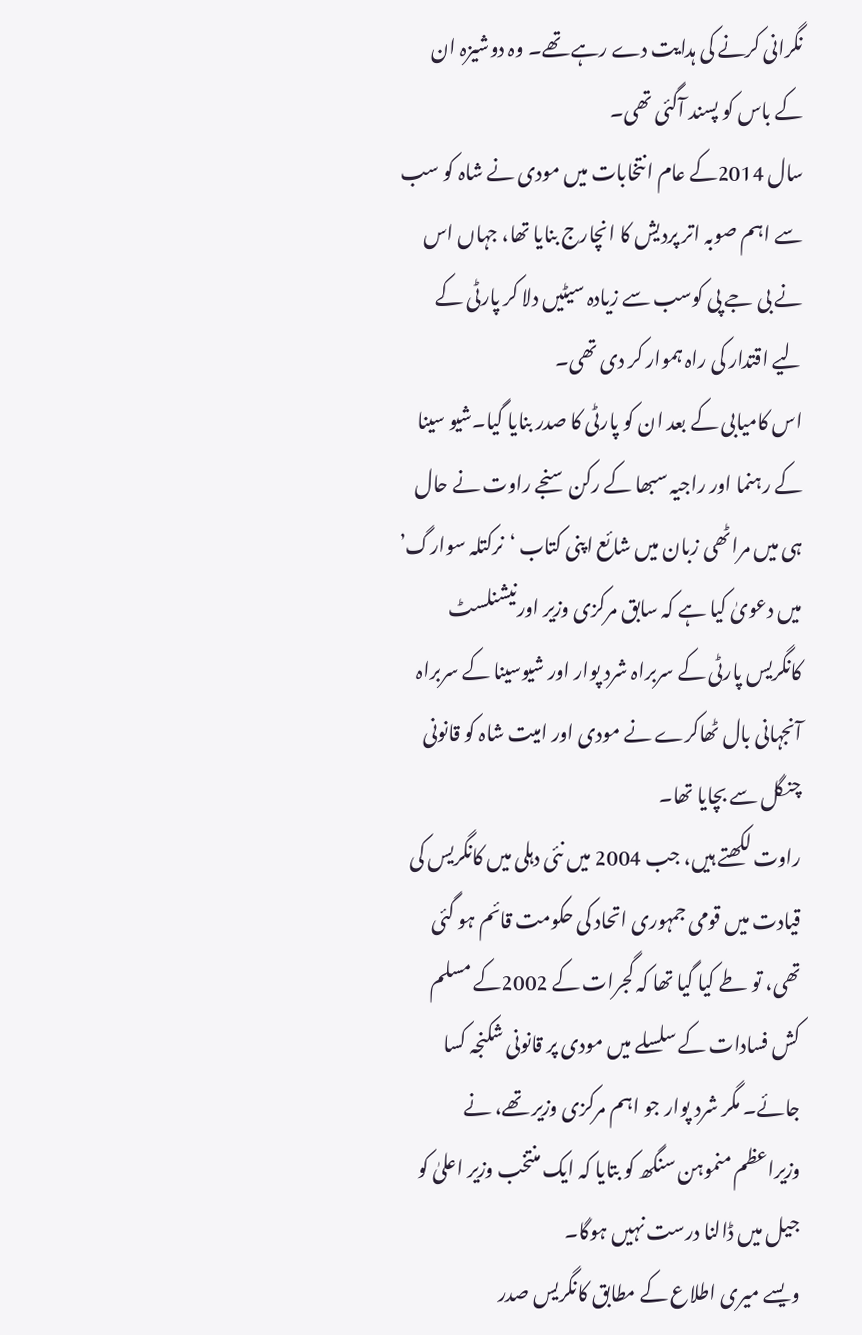نگرانی کرنے کی ہدایت دے رہے تھے۔ وہ دوشیزہ ان کے باس کو پسند آگئی تھی۔
سال 2014کے عام انتخابات میں مودی نے شاہ کو سب سے اہم صوبہ اتر پردیش کا انچارج بنایا تھا، جہاں اس نے بی جے پی کوسب سے زیادہ سیٹیں دلا کر پارٹی کے لیے اقتدار کی راہ ہموار کر دی تھی۔
اس کامیابی کے بعد ان کو پارٹی کا صدر بنایا گیا۔شیو سینا کے رہنما اور راجیہ سبھا کے رکن سنجے راوت نے حال ہی میں مراٹھی زبان میں شائع اپنی کتاب ‘نرکتلہ سوارگ’ میں دعویٰ کیا ہے کہ سابق مرکزی وزیر اورنیشنلسٹ کانگریس پارٹی کے سربراہ شرد پوار اور شیوسینا کے سربراہ آنجہانی بال ٹھاکرے نے مودی اور امیت شاہ کو قانونی چنگل سے بچایا تھا۔
راوت لکھتے ہیں، جب 2004 میں نئی دہلی میں کانگریس کی قیادت میں قومی جمہوری اتحاد کی حکومت قائم ہو گئی تھی، تو طے کیا گیا تھا کہ گجرات کے 2002کے مسلم کش فسادات کے سلسلے میں مودی پر قانونی شکنجہ کسا جائے۔ مگر شرد پوار جو اہم مرکزی وزیر تھے، نے وزیراعظم منموہن سنگھ کو بتایا کہ ایک منتخب وزیر اعلیٰ کو جیل میں ڈالنا درست نہیں ہوگا۔
ویسے میری اطلاع کے مطابق کانگریس صدر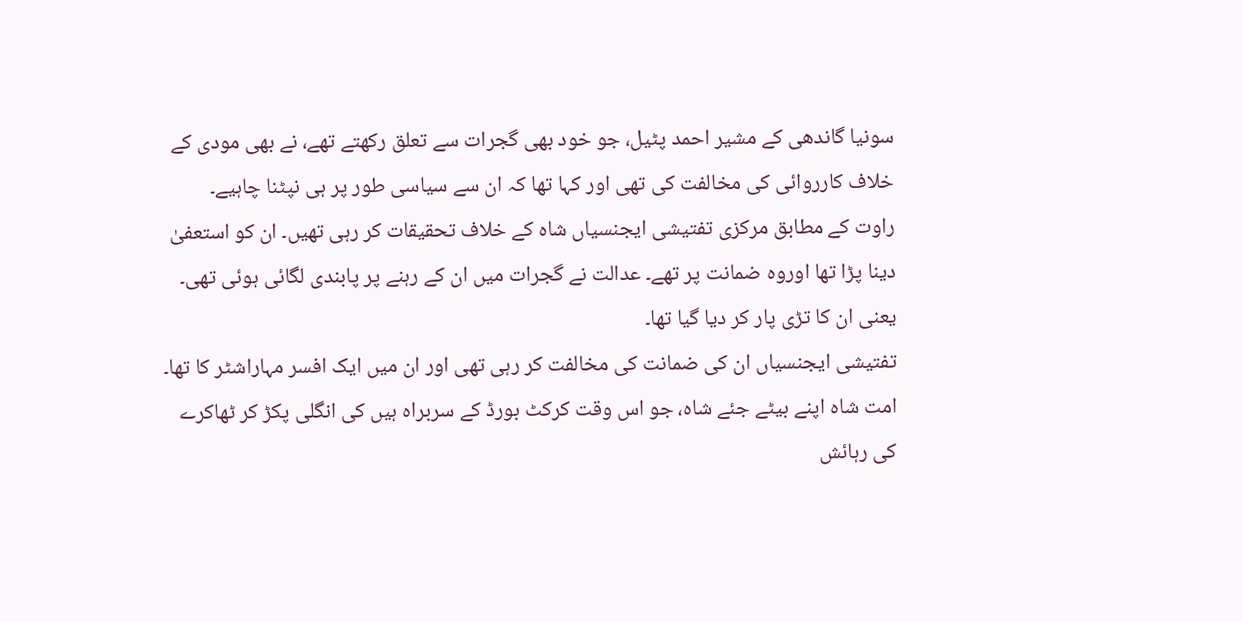سونیا گاندھی کے مشیر احمد پٹیل، جو خود بھی گجرات سے تعلق رکھتے تھے، نے بھی مودی کے خلاف کارروائی کی مخالفت کی تھی اور کہا تھا کہ ان سے سیاسی طور پر ہی نپٹنا چاہیے۔
راوت کے مطابق مرکزی تفتیشی ایجنسیاں شاہ کے خلاف تحقیقات کر رہی تھیں۔ ان کو استعفیٰ دینا پڑا تھا اوروہ ضمانت پر تھے۔ عدالت نے گجرات میں ان کے رہنے پر پابندی لگائی ہوئی تھی۔ یعنی ان کا تڑی پار کر دیا گیا تھا۔
تفتیشی ایجنسیاں ان کی ضمانت کی مخالفت کر رہی تھی اور ان میں ایک افسر مہاراشٹر کا تھا۔ امت شاہ اپنے بیٹے جئے شاہ، جو اس وقت کرکٹ بورڈ کے سربراہ ہیں کی انگلی پکڑ کر ٹھاکرے کی رہائش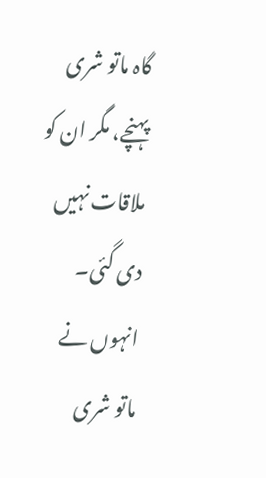گاہ ماتو شری پہنچے، مگر ان کو ملاقات نہیں دی گئی۔
انہوں نے ماتو شری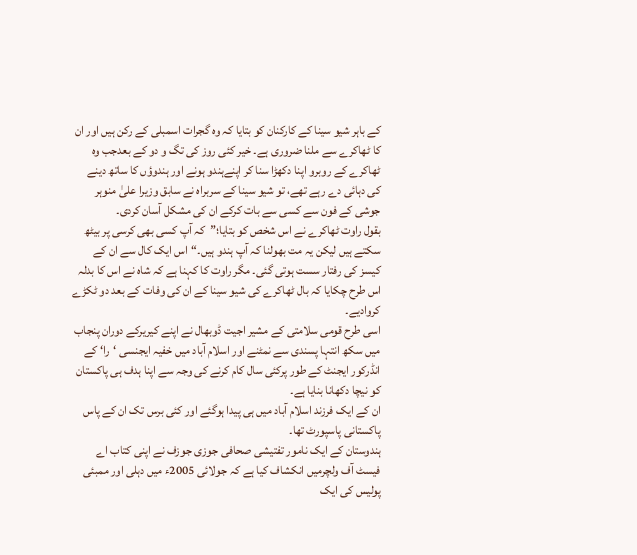کے باہر شیو سینا کے کارکنان کو بتایا کہ وہ گجرات اسمبلی کے رکن ہیں اور ان کا ٹھاکرے سے ملنا ضروری ہے۔ خیر کئی روز کی تگ و دو کے بعدجب وہ ٹھاکرے کے روبرو اپنا دکھڑا سنا کر اپنےہندو ہونے اور ہندوؤں کا ساتھ دینے کی دہائی دے رہے تھے، تو شیو سینا کے سربراہ نے سابق وزیرا علیٰ منوہر جوشی کے فون سے کسی سے بات کرکے ان کی مشکل آسان کردی۔
بقول راوت ٹھاکرے نے اس شخص کو بتایا؛”کہ آپ کسی بھی کرسی پر بیٹھ سکتے ہیں لیکن یہ مت بھولنا کہ آپ ہندو ہیں۔“اس ایک کال سے ان کے کیسز کی رفتار سست ہوتی گئی۔ مگر راوت کا کہنا ہے کہ شاہ نے اس کا بدلہ اس طرح چکایا کہ بال ٹھاکرے کی شیو سینا کے ان کی وفات کے بعد دو ٹکڑے کروادیے۔
اسی طرح قومی سلامتی کے مشیر اجیت ڈوبھال نے اپنے کیریرکے دوران پنجاب میں سکھ انتہا پسندی سے نمٹنے اور اسلام آباد میں خفیہ ایجنسی ‘را‘ کے انڈرکور ایجنٹ کے طور پرکئی سال کام کرنے کی وجہ سے اپنا ہدف ہی پاکستان کو نیچا دکھانا بنایا ہے۔
ان کے ایک فرزند اسلام آباد میں ہی پیدا ہوگئے اور کئی برس تک ان کے پاس پاکستانی پاسپورٹ تھا۔
ہندوستان کے ایک نامور تفتیشی صحافی جوزی جوزف نے اپنی کتاب اے فیسٹ آف ولچرمیں انکشاف کیا ہے کہ جولائی 2005ء میں دہلی اور ممبئی پولیس کی ایک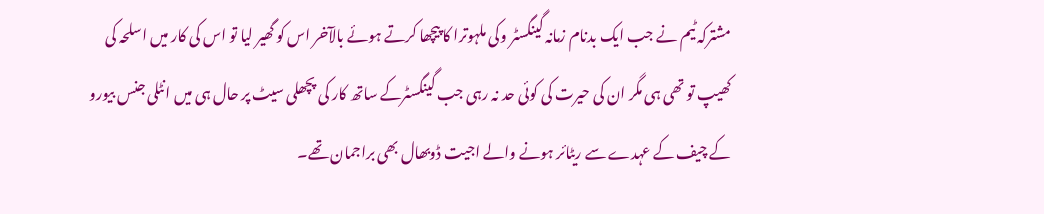مشترکہ ٹیم نے جب ایک بدنام زمانہ گینگسٹر وکی ملہوترا کا پیچھا کرتے ہوئے بالآخر اس کو گھیر لیا تو اس کی کار میں اسلحہ کی کھیپ تو تھی ہی مگر ان کی حیرت کی کوئی حد نہ رہی جب گینگسٹرکے ساتھ کار کی پچھلی سیٹ پر حال ہی میں انٹلی جنس بیورو کے چیف کے عہدے سے ریٹائر ہونے والے اجیت ڈوبھال بھی براجمان تھے۔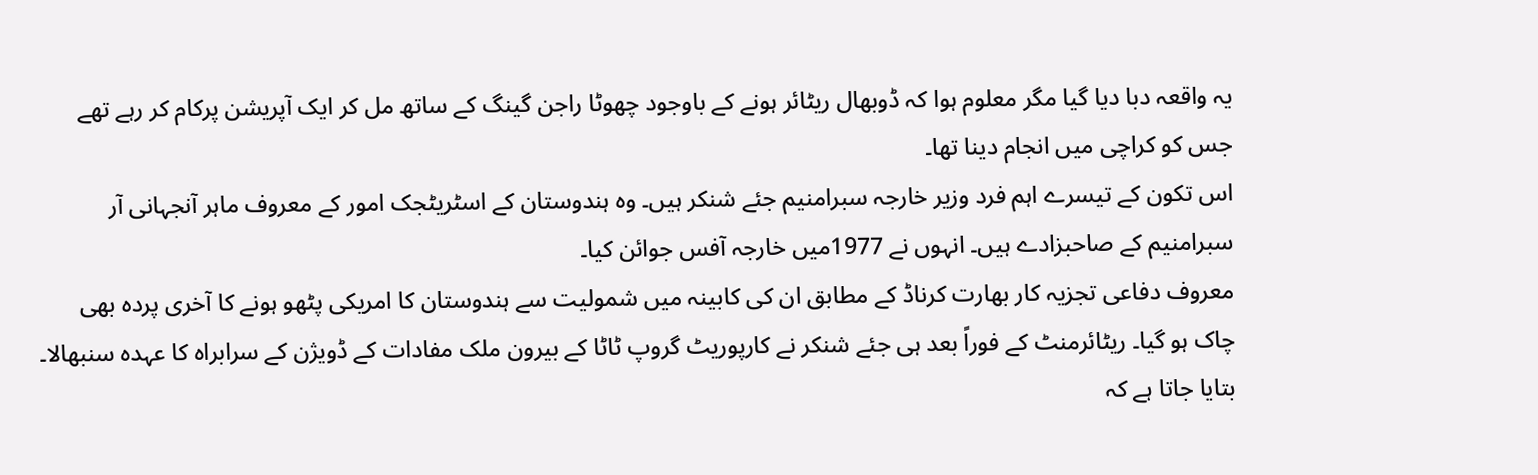یہ واقعہ دبا دیا گیا مگر معلوم ہوا کہ ڈوبھال ریٹائر ہونے کے باوجود چھوٹا راجن گینگ کے ساتھ مل کر ایک آپریشن پرکام کر رہے تھے جس کو کراچی میں انجام دینا تھا۔
اس تکون کے تیسرے اہم فرد وزیر خارجہ سبرامنیم جئے شنکر ہیں۔ وہ ہندوستان کے اسٹریٹجک امور کے معروف ماہر آنجہانی آر سبرامنیم کے صاحبزادے ہیں۔ انہوں نے 1977میں خارجہ آفس جوائن کیا۔
معروف دفاعی تجزیہ کار بھارت کرناڈ کے مطابق ان کی کابینہ میں شمولیت سے ہندوستان کا امریکی پٹھو ہونے کا آخری پردہ بھی چاک ہو گیا۔ ریٹائرمنٹ کے فوراً بعد ہی جئے شنکر نے کارپوریٹ گروپ ٹاٹا کے بیرون ملک مفادات کے ڈویژن کے سرابراہ کا عہدہ سنبھالا۔ بتایا جاتا ہے کہ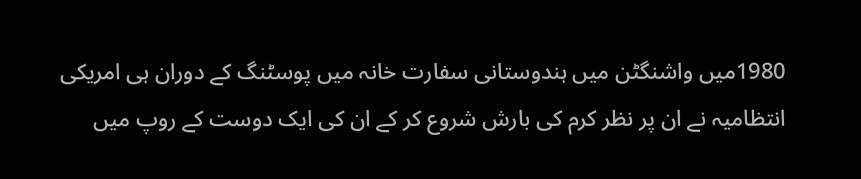1980میں واشنگٹن میں ہندوستانی سفارت خانہ میں پوسٹنگ کے دوران ہی امریکی انتظامیہ نے ان پر نظر کرم کی بارش شروع کر کے ان کی ایک دوست کے روپ میں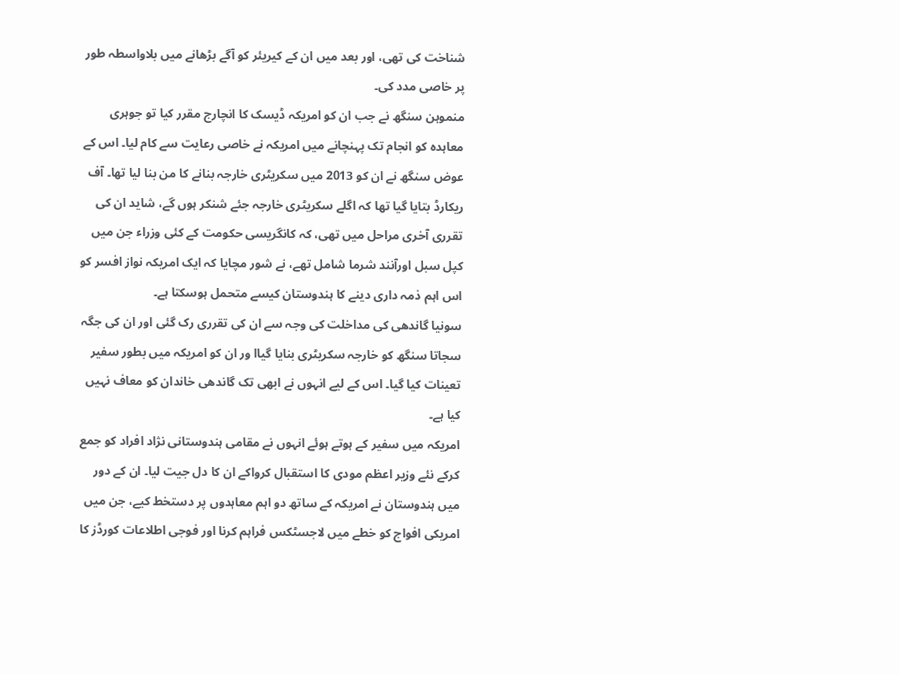شناخت کی تھی، اور بعد میں ان کے کیریئر کو آگے بڑھانے میں بلاواسطہ طور پر خاصی مدد کی۔
منموہن سنگھ نے جب ان کو امریکہ ڈیسک کا انچارج مقرر کیا تو جوہری معاہدہ کو انجام تک پہنچانے میں امریکہ نے خاصی رعایت سے کام لیا۔ اس کے عوض سنگھ نے ان کو 2013 میں سکریٹری خارجہ بنانے کا من بنا لیا تھا۔ آف ریکارڈ بتایا گیا تھا کہ اگلے سکریٹری خارجہ جئے شنکر ہوں گے، شاید ان کی تقرری آخری مراحل میں تھی، کہ کانگریسی حکومت کے کئی وزراء جن میں کپل سبل اورآنند شرما شامل تھے، نے شور مچایا کہ ایک امریکہ نواز افسر کو اس اہم ذمہ داری دینے کا ہندوستان کیسے متحمل ہوسکتا ہے۔
سونیا گاندھی کی مداخلت کی وجہ سے ان کی تقرری رک گئی اور ان کی جگہ سجاتا سنگھ کو خارجہ سکریٹری بنایا گیاا ور ان کو امریکہ میں بطور سفیر تعینات کیا گیا۔ اس کے لیے انہوں نے ابھی تک گاندھی خاندان کو معاف نہیں کیا ہے۔
امریکہ میں سفیر کے ہوتے ہوئے انہوں نے مقامی ہندوستانی نژاد افراد کو جمع کرکے نئے وزیر اعظم مودی کا استقبال کرواکے ان کا دل جیت لیا۔ ان کے دور میں ہندوستان نے امریکہ کے ساتھ دو اہم معاہدوں پر دستخط کیے، جن میں امریکی افواج کو خطے میں لاجسٹکس فراہم کرنا اور فوجی اطلاعات کورڈز کا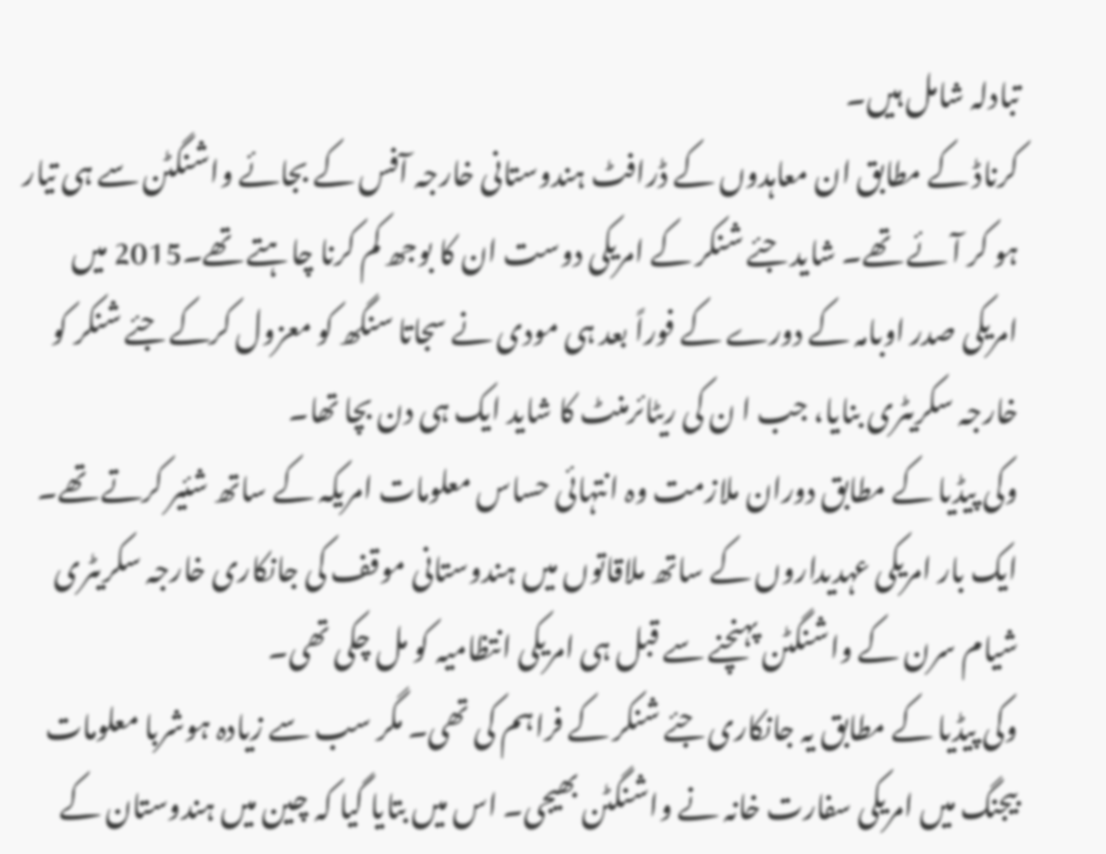تبادلہ شامل ہیں۔
کرناڈ کے مطابق ان معاہدوں کے ڈرافٹ ہندوستانی خارجہ آفس کے بجائے واشنگٹن سے ہی تیار ہو کر آئے تھے۔ شاید جئے شنکر کے امریکی دوست ان کا بوجھ کم کرنا چاہتے تھے۔2015 میں امریکی صدر اوبامہ کے دورے کے فوراً بعد ہی مودی نے سجاتا سنگھ کو معزول کرکے جئے شنکر کو خارجہ سکریٹری بنایا، جب ا ن کی ریٹائرمنٹ کا شاید ایک ہی دن بچا تھا۔
وکی پیڈیا کے مطابق دوران ملازمت وہ انتہائی حساس معلومات امریکہ کے ساتھ شئیر کرتے تھے۔ ایک بار امریکی عہدیداروں کے ساتھ ملاقاتوں میں ہندوستانی موقف کی جانکاری خارجہ سکریٹری شیام سرن کے واشنگٹن پہنچنے سے قبل ہی امریکی انتظامیہ کو مل چکی تھی۔
وکی پیڈیا کے مطابق یہ جانکاری جئے شنکر کے فراہم کی تھی۔ مگر سب سے زیادہ ہوشربا معلومات بیجنگ میں امریکی سفارت خانہ نے واشنگٹن بھیجی۔ اس میں بتایا گیا کہ چین میں ہندوستان کے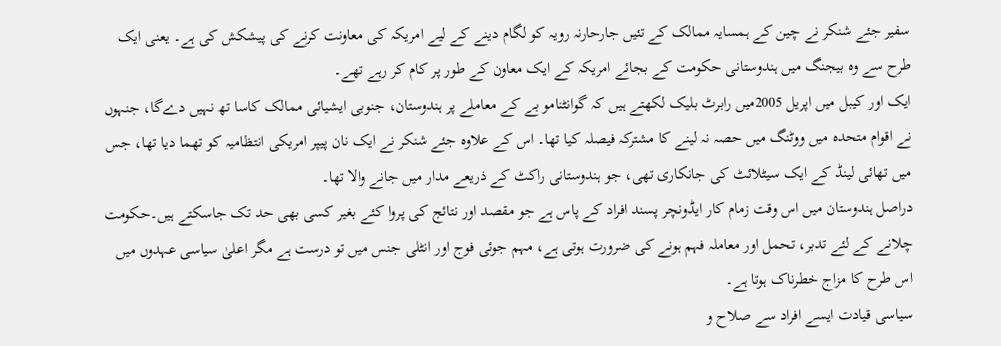سفیر جئے شنکر نے چین کے ہمسایہ ممالک کے تئیں جارحارنہ رویہ کو لگام دینے کے لیے امریکہ کی معاونت کرنے کی پیشکش کی ہے۔ یعنی ایک طرح سے وہ بیجنگ میں ہندوستانی حکومت کے بجائے امریکہ کے ایک معاون کے طور پر کام کر رہے تھے۔
ایک اور کیبل میں اپریل 2005میں رابرٹ بلیک لکھتے ہیں کہ گوانٹنامو بے کے معاملے پر ہندوستان، جنوبی ایشیائی ممالک کاسا تھ نہیں دےگا، جنہوں نے اقوام متحدہ میں ووٹنگ میں حصہ نہ لینے کا مشترکہ فیصلہ کیا تھا۔ اس کے علاوہ جئے شنکر نے ایک نان پیپر امریکی انتظامیہ کو تھما دیا تھا، جس میں تھائی لینڈ کے ایک سیٹلائٹ کی جانکاری تھی، جو ہندوستانی راکٹ کے ذریعے مدار میں جانے والا تھا۔
دراصل ہندوستان میں اس وقت زمام کار ایڈونچر پسند افراد کے پاس ہے جو مقصد اور نتائج کی پروا کئے بغیر کسی بھی حد تک جاسکتے ہیں۔حکومت چلانے کے لئے تدبر، تحمل اور معاملہ فہم ہونے کی ضرورت ہوتی ہے، مہم جوئی فوج اور انٹلی جنس میں تو درست ہے مگر اعلیٰ سیاسی عہدوں میں اس طرح کا مزاج خطرناک ہوتا ہے۔
سیاسی قیادت ایسے افراد سے صلاح و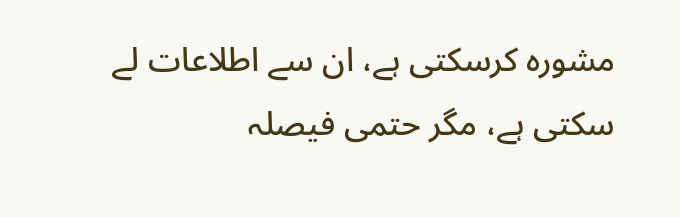مشورہ کرسکتی ہے، ان سے اطلاعات لے سکتی ہے، مگر حتمی فیصلہ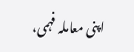اپنی معاملہ فہمی،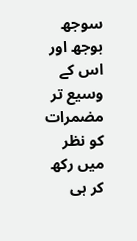سوجھ بوجھ اور اس کے وسیع تر مضمرات کو نظر میں رکھ کر ہی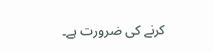کرنے کی ضرورت ہے۔